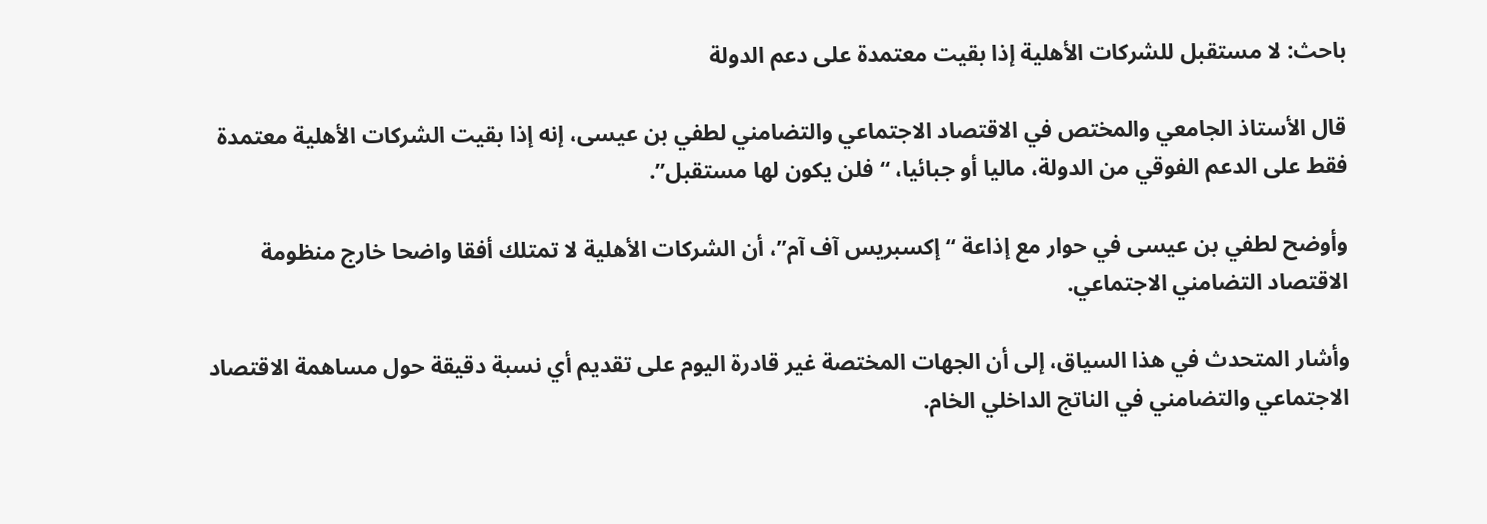باحث: لا مستقبل للشركات الأهلية إذا بقيت معتمدة على دعم الدولة

قال الأستاذ الجامعي والمختص في الاقتصاد الاجتماعي والتضامني لطفي بن عيسى، إنه إذا بقيت الشركات الأهلية معتمدة فقط على الدعم الفوقي من الدولة، ماليا أو جبائيا، “فلن يكون لها مستقبل”.

وأوضح لطفي بن عيسى في حوار مع إذاعة “إكسبريس آف آم”، أن الشركات الأهلية لا تمتلك أفقا واضحا خارج منظومة الاقتصاد التضامني الاجتماعي.

وأشار المتحدث في هذا السياق، إلى أن الجهات المختصة غير قادرة اليوم على تقديم أي نسبة دقيقة حول مساهمة الاقتصاد الاجتماعي والتضامني في الناتج الداخلي الخام.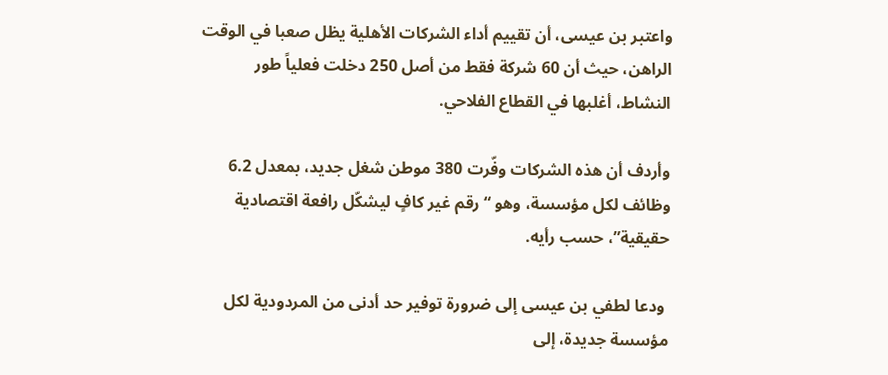واعتبر بن عيسى، أن تقييم أداء الشركات الأهلية يظل صعبا في الوقت الراهن، حيث أن 60 شركة فقط من أصل 250 دخلت فعلياً طور النشاط، أغلبها في القطاع الفلاحي.

وأردف أن هذه الشركات وفّرت 380 موطن شغل جديد، بمعدل 6.2 وظائف لكل مؤسسة، وهو “رقم غير كافٍ ليشكّل رافعة اقتصادية حقيقية”، حسب رأيه.

 ودعا لطفي بن عيسى إلى ضرورة توفير حد أدنى من المردودية لكل مؤسسة جديدة، إلى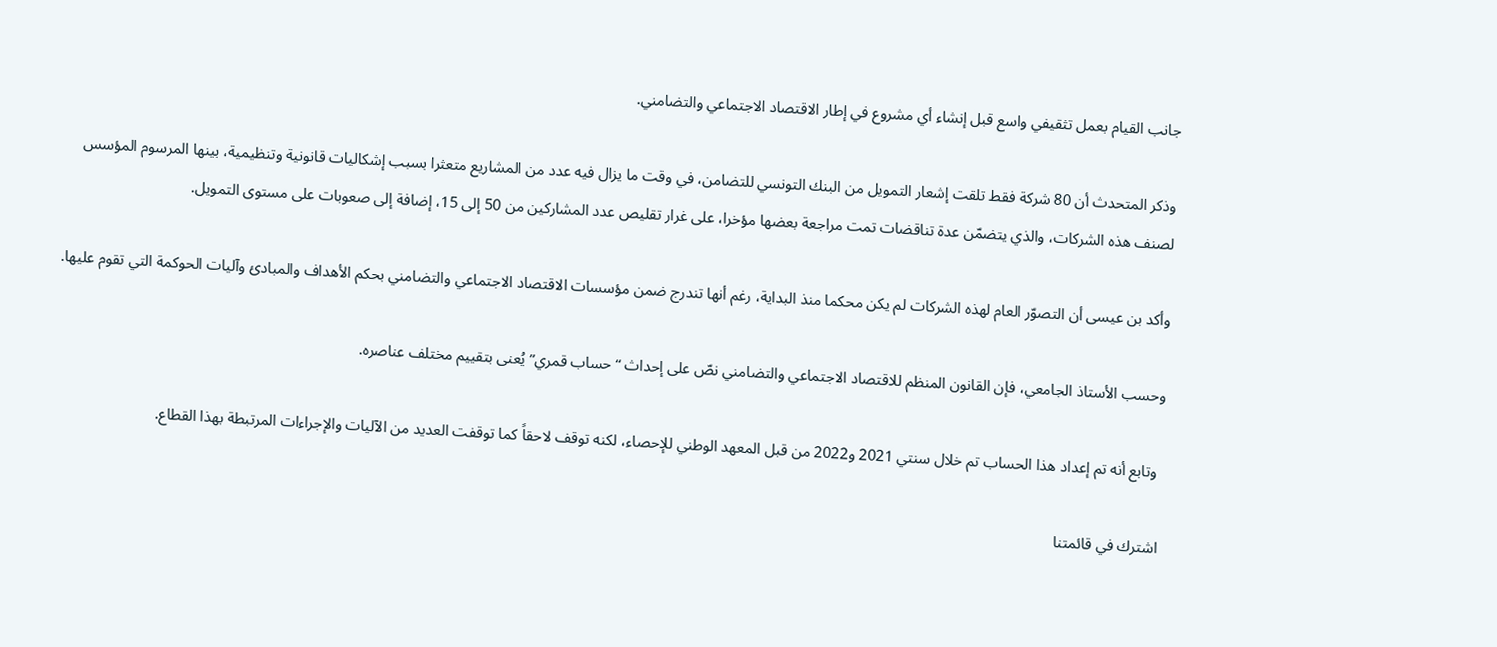جانب القيام بعمل تثقيفي واسع قبل إنشاء أي مشروع في إطار الاقتصاد الاجتماعي والتضامني.

وذكر المتحدث أن 80 شركة فقط تلقت إشعار التمويل من البنك التونسي للتضامن، في وقت ما يزال فيه عدد من المشاريع متعثرا بسبب إشكاليات قانونية وتنظيمية، بينها المرسوم المؤسس لصنف هذه الشركات، والذي يتضمّن عدة تناقضات تمت مراجعة بعضها مؤخرا، على غرار تقليص عدد المشاركين من 50 إلى 15، إضافة إلى صعوبات على مستوى التمويل.

وأكد بن عيسى أن التصوّر العام لهذه الشركات لم يكن محكما منذ البداية، رغم أنها تندرج ضمن مؤسسات الاقتصاد الاجتماعي والتضامني بحكم الأهداف والمبادئ وآليات الحوكمة التي تقوم عليها.

وحسب الأستاذ الجامعي، فإن القانون المنظم للاقتصاد الاجتماعي والتضامني نصّ على إحداث “حساب قمري” يُعنى بتقييم مختلف عناصره.

 وتابع أنه تم إعداد هذا الحساب تم خلال سنتي 2021 و2022 من قبل المعهد الوطني للإحصاء، لكنه توقف لاحقاً كما توقفت العديد من الآليات والإجراءات المرتبطة بهذا القطاع.

اشترك في قائمتنا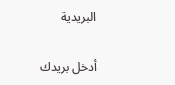البريدية

أدخل بريدك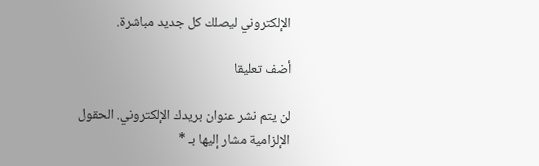الإلكتروني ليصلك كل جديد مباشرة.

أضف تعليقا

لن يتم نشر عنوان بريدك الإلكتروني. الحقول الإلزامية مشار إليها بـ *